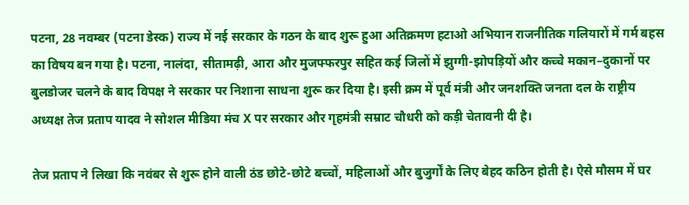पटना, 28 नवम्बर (पटना डेस्क) राज्य में नई सरकार के गठन के बाद शुरू हुआ अतिक्रमण हटाओ अभियान राजनीतिक गलियारों में गर्म बहस का विषय बन गया है। पटना, नालंदा, सीतामढ़ी, आरा और मुजफ्फरपुर सहित कई जिलों में झुग्गी-झोपड़ियों और कच्चे मकान–दुकानों पर बुलडोजर चलने के बाद विपक्ष ने सरकार पर निशाना साधना शुरू कर दिया है। इसी क्रम में पूर्व मंत्री और जनशक्ति जनता दल के राष्ट्रीय अध्यक्ष तेज प्रताप यादव ने सोशल मीडिया मंच X पर सरकार और गृहमंत्री सम्राट चौधरी को कड़ी चेतावनी दी है।

तेज प्रताप ने लिखा कि नवंबर से शुरू होने वाली ठंड छोटे-छोटे बच्चों, महिलाओं और बुजुर्गों के लिए बेहद कठिन होती है। ऐसे मौसम में घर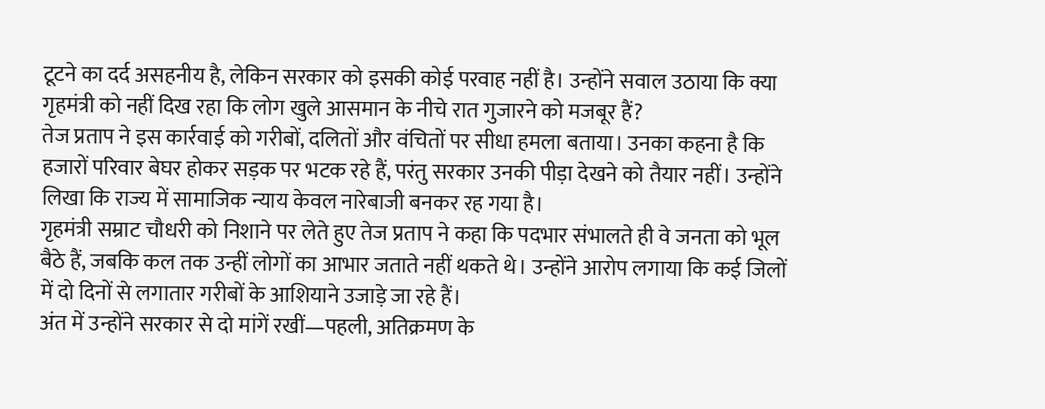टूटने का दर्द असहनीय है, लेकिन सरकार को इसकी कोई परवाह नहीं है। उन्होंने सवाल उठाया कि क्या गृहमंत्री को नहीं दिख रहा कि लोग खुले आसमान के नीचे रात गुजारने को मजबूर हैं?
तेज प्रताप ने इस कार्रवाई को गरीबों, दलितों और वंचितों पर सीधा हमला बताया। उनका कहना है कि हजारों परिवार बेघर होकर सड़क पर भटक रहे हैं, परंतु सरकार उनकी पीड़ा देखने को तैयार नहीं। उन्होंने लिखा कि राज्य में सामाजिक न्याय केवल नारेबाजी बनकर रह गया है।
गृहमंत्री सम्राट चौधरी को निशाने पर लेते हुए तेज प्रताप ने कहा कि पदभार संभालते ही वे जनता को भूल बैठे हैं, जबकि कल तक उन्हीं लोगों का आभार जताते नहीं थकते थे। उन्होंने आरोप लगाया कि कई जिलों में दो दिनों से लगातार गरीबों के आशियाने उजाड़े जा रहे हैं।
अंत में उन्होंने सरकार से दो मांगें रखीं—पहली, अतिक्रमण के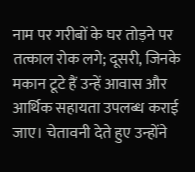नाम पर गरीबों के घर तोड़ने पर तत्काल रोक लगे; दूसरी, जिनके मकान टूटे हैं उन्हें आवास और आर्थिक सहायता उपलब्ध कराई जाए। चेतावनी देते हुए उन्होंने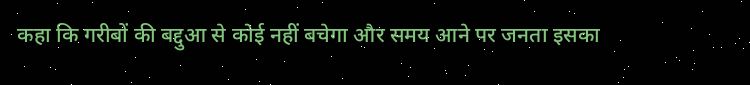कहा कि गरीबों की बद्दुआ से कोई नहीं बचेगा और समय आने पर जनता इसका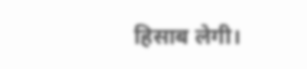हिसाब लेगी।